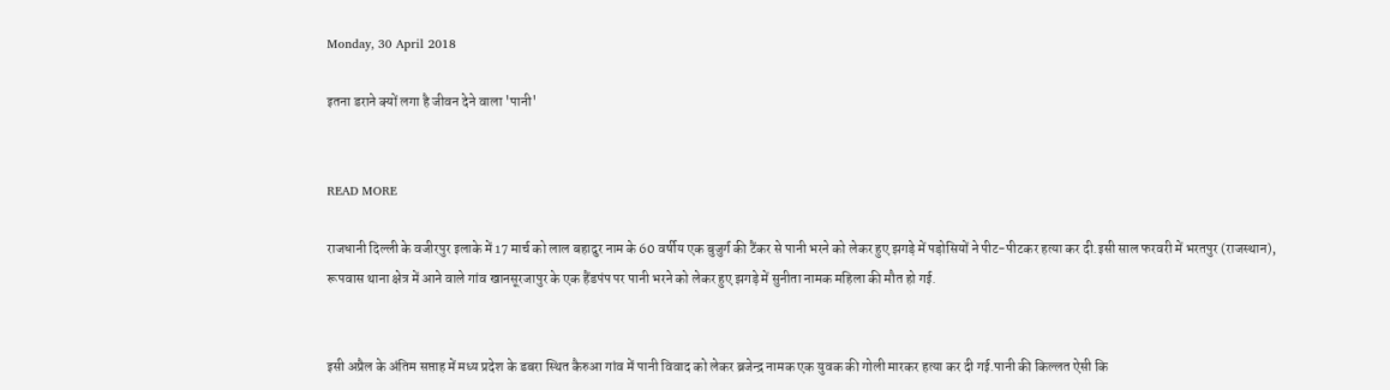Monday, 30 April 2018

इतना डराने क्यों लगा है जीवन देने वाला 'पानी'


READ MORE

राजधानी दिल्ली के वजीरपुर इलाके में 17 मार्च को लाल बहादुर नाम के 60 वर्षीय एक बुजुर्ग की टैंकर से पानी भरने को लेकर हुए झगड़े में पड़ोसियों ने पीट-पीटकर हत्या कर दी.इसी साल फरवरी में भरतपुर (राजस्थान), रूपवास थाना क्षेत्र में आने वाले गांव खानसूरजापुर के एक हैंडपंप पर पानी भरने को लेकर हुए झगड़े में सुनीता नामक महिला की मौत हो गई.


इसी अप्रैल के अंतिम सप्ताह में मध्य प्रदेश के डबरा स्थित कैरुआ गांव में पानी विवाद को लेकर ब्रजेन्द्र नामक एक युवक की गोली मारकर हत्या कर दी गई.पानी की किल्लत ऐसी कि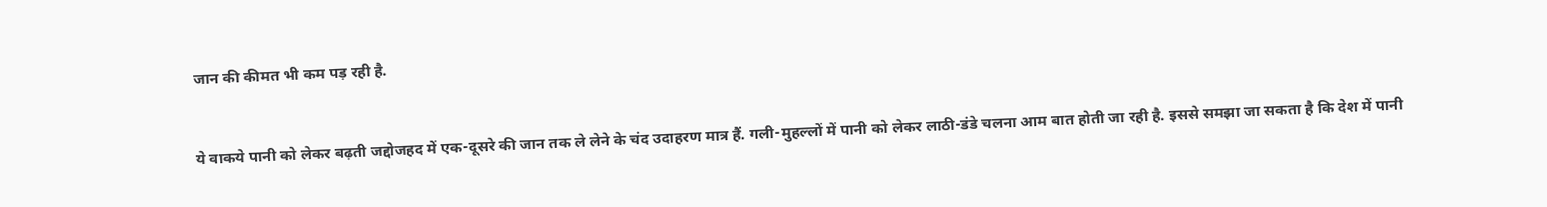जान की कीमत भी कम पड़ रही है.


ये वाकये पानी को लेकर बढ़ती जद्दोजहद में एक-दूसरे की जान तक ले लेने के चंद उदाहरण मात्र हैं. गली-मुहल्लों में पानी को लेकर लाठी-डंडे चलना आम बात होती जा रही है. इससे समझा जा सकता है कि देश में पानी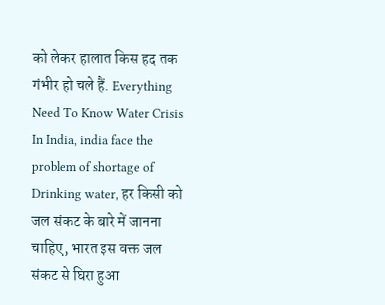को लेकर हालात किस हद तक गंभीर हो चले हैं. Everything Need To Know Water Crisis In India, india face the problem of shortage of Drinking water, हर किसी को जल संकट के बारे में जानना चाहिए, भारत इस वक्त जल संकट से घिरा हुआ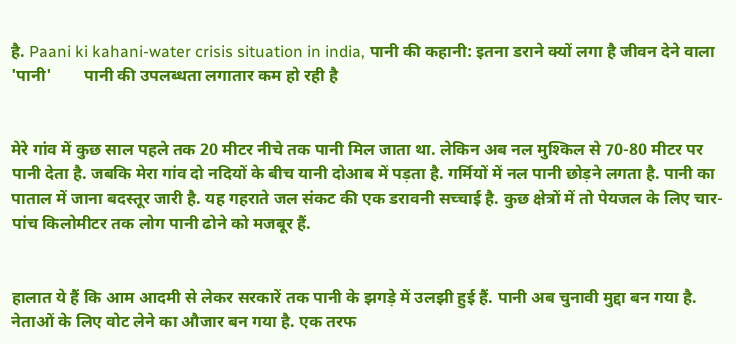है. Paani ki kahani-water crisis situation in india, पानी की कहानी: इतना डराने क्यों लगा है जीवन देने वाला 'पानी'        पानी की उपलब्धता लगातार कम हो रही है


मेरे गांव में कुछ साल पहले तक 20 मीटर नीचे तक पानी मिल जाता था. लेकिन अब नल मुश्किल से 70-80 मीटर पर पानी देता है. जबकि मेरा गांव दो नदियों के बीच यानी दोआब में पड़ता है. गर्मियों में नल पानी छोड़ने लगता है. पानी का पाताल में जाना बदस्तूर जारी है. यह गहराते जल संकट की एक डरावनी सच्चाई है. कुछ क्षेत्रों में तो पेयजल के लिए चार-पांच किलोमीटर तक लोग पानी ढोने को मजबूर हैं.


हालात ये हैं कि आम आदमी से लेकर सरकारें तक पानी के झगड़े में उलझी हुई हैं. पानी अब चुनावी मुद्दा बन गया है. नेताओं के लिए वोट लेने का औजार बन गया है. एक तरफ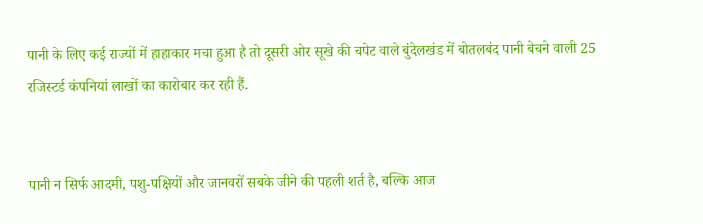पानी के लिए कई राज्यों में हाहाकार मचा हुआ है तो दूसरी ओर सूखे की चपेट वाले बुंदेलखंड में बोतलबंद पानी बेचने वाली 25 रजिस्टर्ड कंपनियां लाखों का कारोबार कर रही हैं.


पानी न सिर्फ आदमी, पशु-पक्षियों और जानवरों सबके जीने की पहली शर्त है, बल्कि आज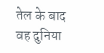तेल के बाद वह दुनिया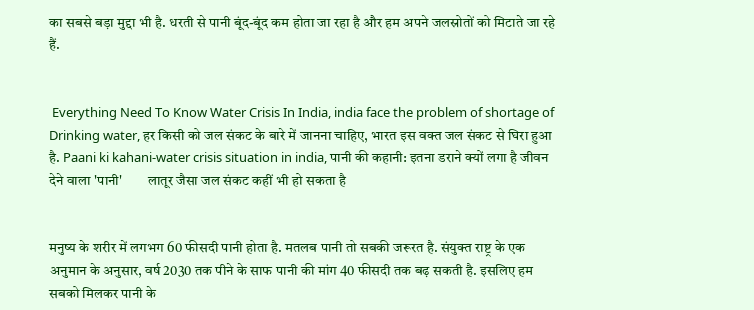का सबसे बड़ा मुद्दा भी है. धरती से पानी बूंद-बूंद कम होता जा रहा है और हम अपने जलस्रोतों को मिटाते जा रहे हैं.


 Everything Need To Know Water Crisis In India, india face the problem of shortage of Drinking water, हर किसी को जल संकट के बारे में जानना चाहिए, भारत इस वक्त जल संकट से घिरा हुआ है. Paani ki kahani-water crisis situation in india, पानी की कहानी: इतना डराने क्यों लगा है जीवन देने वाला 'पानी'         लातूर जैसा जल संकट कहीं भी हो सकता है


मनुष्य के शरीर में लगभग 60 फीसदी पानी होता है. मतलब पानी तो सबकी जरूरत है. संयुक्त राष्ट्र के एक अनुमान के अनुसार, वर्ष 2030 तक पीने के साफ पानी की मांग 40 फीसदी तक बढ़ सकती है. इसलिए हम सबको मिलकर पानी के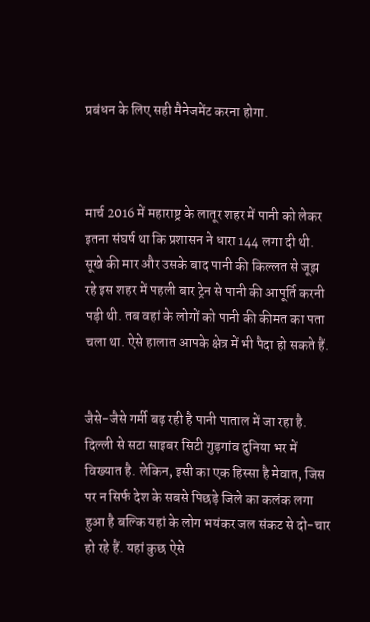प्रबंधन के लिए सही मैनेजमेंट करना होगा.



मार्च 2016 में महाराष्ट्र के लातूर शहर में पानी को लेकर इतना संघर्ष था कि प्रशासन ने धारा 144 लगा दी थी. सूखे की मार और उसके बाद पानी की किल्लत से जूझ रहे इस शहर में पहली बार ट्रेन से पानी की आपूर्ति करनी पड़ी थी. तब वहां के लोगों को पानी की कीमत का पता चला था. ऐसे हालात आपके क्षेत्र में भी पैदा हो सकते हैं.


जैसे-जैसे गर्मी बढ़ रही है पानी पाताल में जा रहा है. दिल्ली से सटा साइबर सिटी गुड़गांव दुनिया भर में विख्यात है. लेकिन, इसी का एक हिस्सा है मेवात, जिस पर न सिर्फ देश के सबसे पिछड़े जिले का कलंक लगा हुआ है बल्कि यहां के लोग भयंकर जल संकट से दो-चार हो रहे हैं. यहां कुछ ऐसे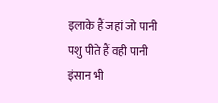इलाके हैं जहां जो पानी पशु पीते हैं वही पानी इंसान भी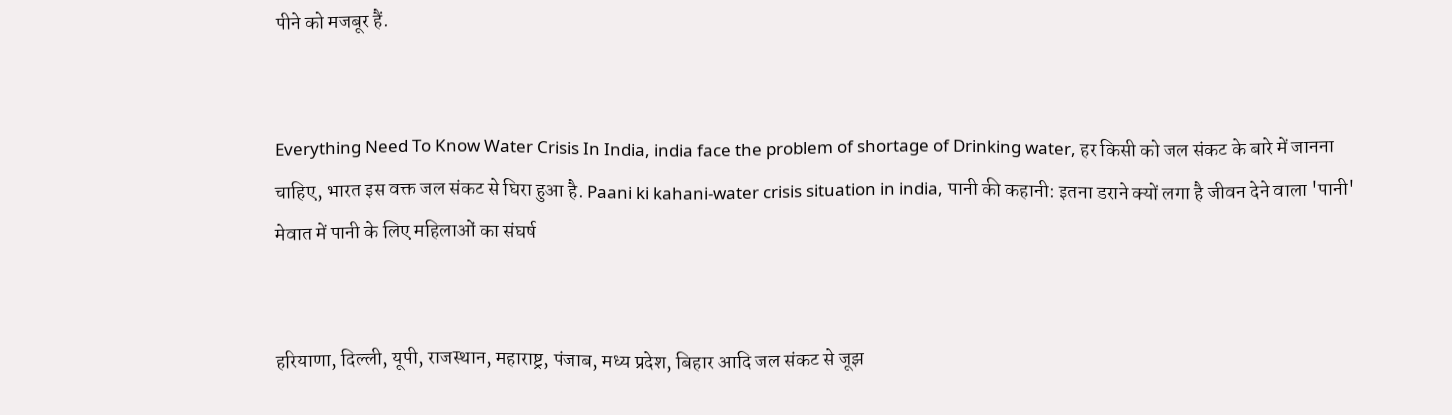पीने को मजबूर हैं.


Everything Need To Know Water Crisis In India, india face the problem of shortage of Drinking water, हर किसी को जल संकट के बारे में जानना चाहिए, भारत इस वक्त जल संकट से घिरा हुआ है. Paani ki kahani-water crisis situation in india, पानी की कहानी: इतना डराने क्यों लगा है जीवन देने वाला 'पानी'         मेवात में पानी के लिए महिलाओं का संघर्ष


हरियाणा, दिल्ली, यूपी, राजस्थान, महाराष्ट्र, पंजाब, मध्य प्रदेश, बिहार आदि जल संकट से जूझ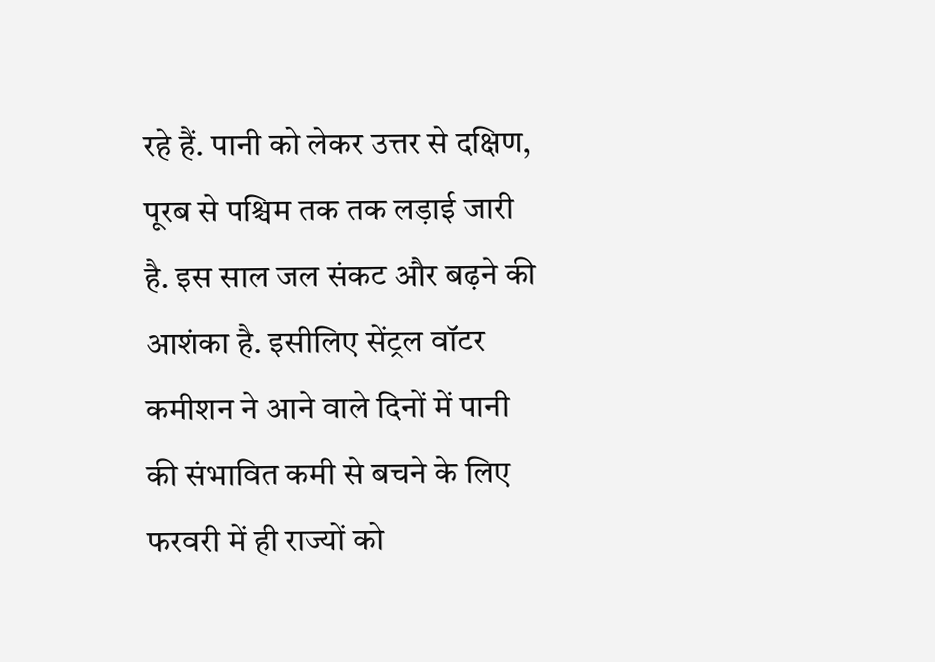रहे हैं. पानी को लेकर उत्तर से दक्षिण, पूरब से पश्चिम तक तक लड़ाई जारी है. इस साल जल संकट और बढ़ने की आशंका है. इसीलिए सेंट्रल वॉटर कमीशन ने आने वाले दिनों में पानी की संभावित कमी से बचने के लिए फरवरी में ही राज्यों को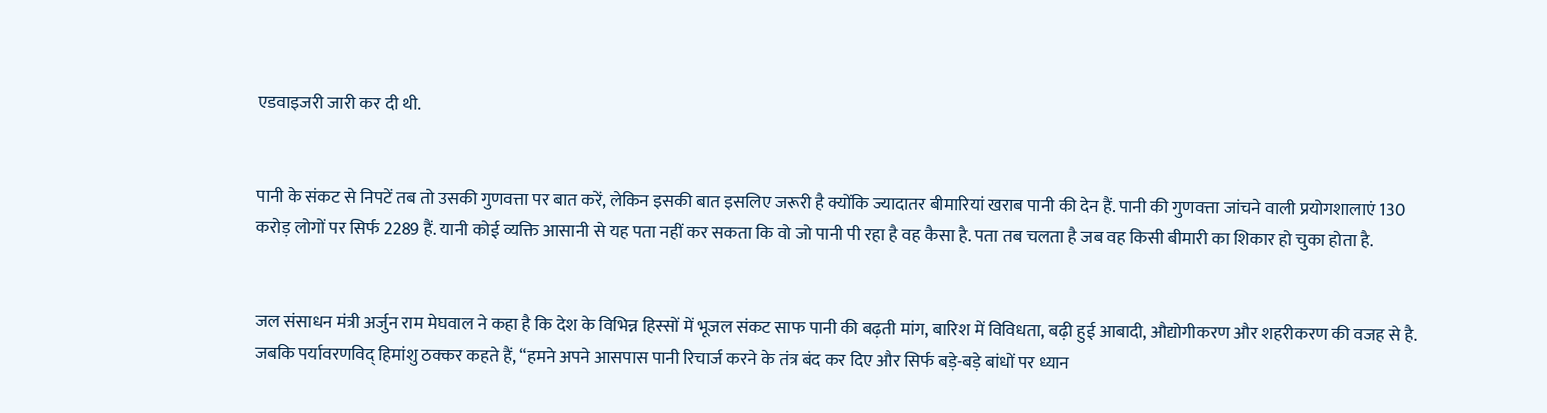एडवाइजरी जारी कर दी थी.


पानी के संकट से निपटें तब तो उसकी गुणवत्ता पर बात करें, लेकिन इसकी बात इसलिए जरूरी है क्योंकि ज्यादातर बीमारियां खराब पानी की देन हैं. पानी की गुणवत्ता जांचने वाली प्रयोगशालाएं 130 करोड़ लोगों पर सिर्फ 2289 हैं. यानी कोई व्यक्ति आसानी से यह पता नहीं कर सकता कि वो जो पानी पी रहा है वह कैसा है. पता तब चलता है जब वह किसी बीमारी का शिकार हो चुका होता है.


जल संसाधन मंत्री अर्जुन राम मेघवाल ने कहा है कि देश के विभिन्न हिस्सों में भूजल संकट साफ पानी की बढ़ती मांग, बारिश में विविधता, बढ़ी हुई आबादी, औद्योगीकरण और शहरीकरण की वजह से है. जबकि पर्यावरणविद् हिमांशु ठक्कर कहते हैं, “हमने अपने आसपास पानी रिचार्ज करने के तंत्र बंद कर दिए और सिर्फ बड़े-बड़े बांधों पर ध्यान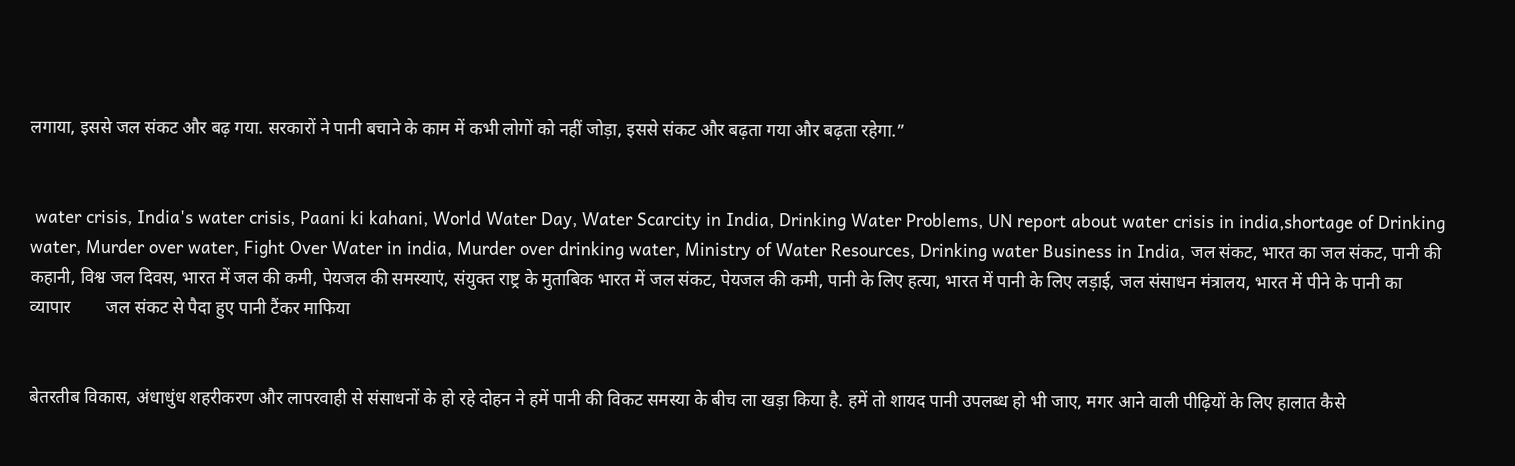लगाया, इससे जल संकट और बढ़ गया. सरकारों ने पानी बचाने के काम में कभी लोगों को नहीं जोड़ा, इससे संकट और बढ़ता गया और बढ़ता रहेगा.”


 water crisis, India's water crisis, Paani ki kahani, World Water Day, Water Scarcity in India, Drinking Water Problems, UN report about water crisis in india,shortage of Drinking water, Murder over water, Fight Over Water in india, Murder over drinking water, Ministry of Water Resources, Drinking water Business in India, जल संकट, भारत का जल संकट, पानी की कहानी, विश्व जल दिवस, भारत में जल की कमी, पेयजल की समस्याएं, संयुक्त राष्ट्र के मुताबिक भारत में जल संकट, पेयजल की कमी, पानी के लिए हत्या, भारत में पानी के लिए लड़ाई, जल संसाधन मंत्रालय, भारत में पीने के पानी का व्यापार        जल संकट से पैदा हुए पानी टैंकर माफिया


बेतरतीब विकास, अंधाधुंध शहरीकरण और लापरवाही से संसाधनों के हो रहे दोहन ने हमें पानी की विकट समस्या के बीच ला खड़ा किया है. हमें तो शायद पानी उपलब्ध हो भी जाए, मगर आने वाली पीढ़ियों के लिए हालात कैसे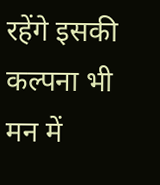रहेंगे इसकी कल्पना भी मन में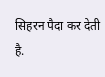सिहरन पैदा कर देती है.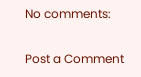No comments:

Post a Comment